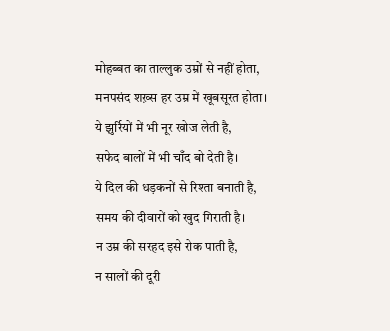मोहब्बत का ताल्लुक उम्रों से नहीं होता,
मनपसंद शख़्स हर उम्र में खूबसूरत होता।
ये झुर्रियों में भी नूर खोज लेती है,
सफेद बालों में भी चाँद बो देती है।
ये दिल की धड़कनों से रिश्ता बनाती है,
समय की दीवारों को खुद गिराती है।
न उम्र की सरहद इसे रोक पाती है,
न सालों की दूरी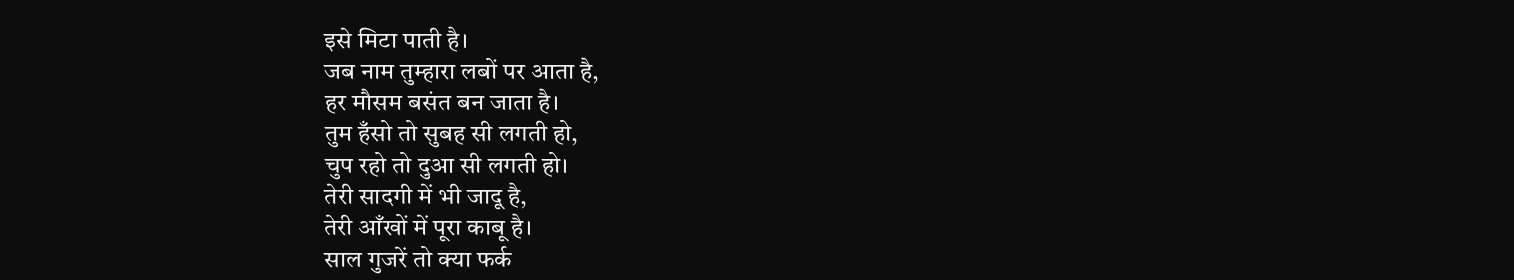इसे मिटा पाती है।
जब नाम तुम्हारा लबों पर आता है,
हर मौसम बसंत बन जाता है।
तुम हँसो तो सुबह सी लगती हो,
चुप रहो तो दुआ सी लगती हो।
तेरी सादगी में भी जादू है,
तेरी आँखों में पूरा काबू है।
साल गुजरें तो क्या फर्क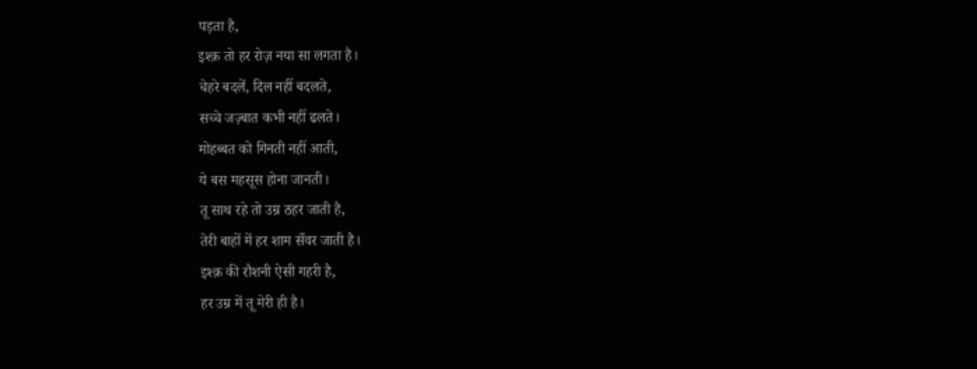पड़ता है,
इश्क़ तो हर रोज़ नया सा लगता है।
चेहरे बदलें, दिल नहीं बदलते,
सच्चे जज़्बात कभी नहीं ढलते।
मोहब्बत को गिनती नहीं आती,
ये बस महसूस होना जानती।
तू साथ रहे तो उम्र ठहर जाती है,
तेरी बाहों में हर शाम सँवर जाती है।
इश्क़ की रौशनी ऐसी गहरी है,
हर उम्र में तू मेरी ही है।